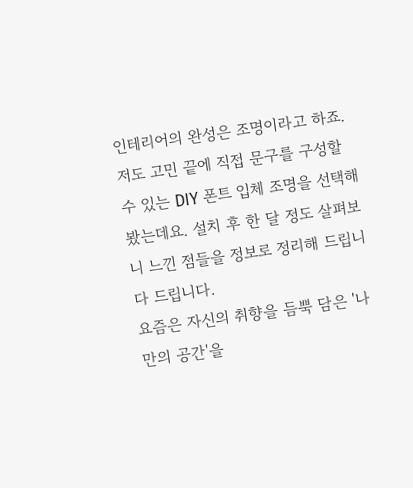인테리어의 완성은 조명이라고 하죠. 저도 고민 끝에 직접 문구를 구성할 수 있는 DIY 폰트 입체 조명을 선택해봤는데요. 설치 후 한 달 정도 살펴보니 느낀 점들을 정보로 정리해 드립니다 드립니다.
요즘은 자신의 취향을 듬뿍 담은 '나만의 공간'을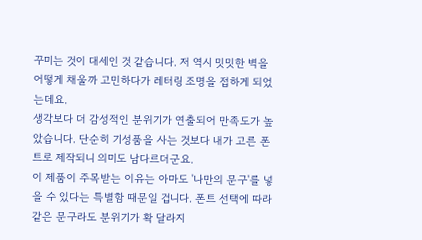꾸미는 것이 대세인 것 같습니다. 저 역시 밋밋한 벽을 어떻게 채울까 고민하다가 레터링 조명을 접하게 되었는데요.
생각보다 더 감성적인 분위기가 연출되어 만족도가 높았습니다. 단순히 기성품을 사는 것보다 내가 고른 폰트로 제작되니 의미도 남다르더군요.
이 제품이 주목받는 이유는 아마도 '나만의 문구'를 넣을 수 있다는 특별함 때문일 겁니다. 폰트 선택에 따라 같은 문구라도 분위기가 확 달라지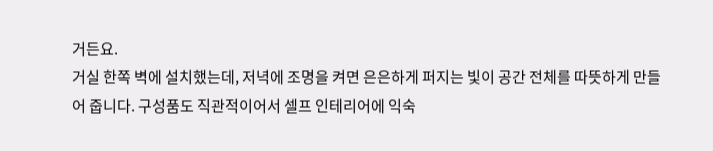거든요.
거실 한쪽 벽에 설치했는데, 저녁에 조명을 켜면 은은하게 퍼지는 빛이 공간 전체를 따뜻하게 만들어 줍니다. 구성품도 직관적이어서 셀프 인테리어에 익숙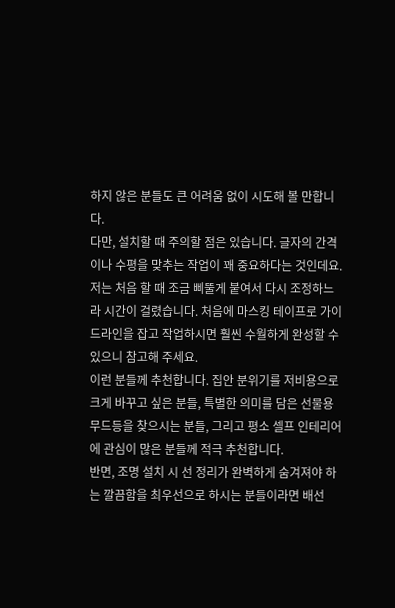하지 않은 분들도 큰 어려움 없이 시도해 볼 만합니다.
다만, 설치할 때 주의할 점은 있습니다. 글자의 간격이나 수평을 맞추는 작업이 꽤 중요하다는 것인데요.
저는 처음 할 때 조금 삐뚤게 붙여서 다시 조정하느라 시간이 걸렸습니다. 처음에 마스킹 테이프로 가이드라인을 잡고 작업하시면 훨씬 수월하게 완성할 수 있으니 참고해 주세요.
이런 분들께 추천합니다. 집안 분위기를 저비용으로 크게 바꾸고 싶은 분들, 특별한 의미를 담은 선물용 무드등을 찾으시는 분들, 그리고 평소 셀프 인테리어에 관심이 많은 분들께 적극 추천합니다.
반면, 조명 설치 시 선 정리가 완벽하게 숨겨져야 하는 깔끔함을 최우선으로 하시는 분들이라면 배선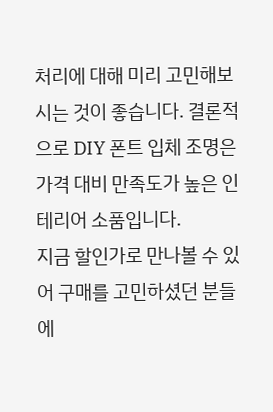처리에 대해 미리 고민해보시는 것이 좋습니다. 결론적으로 DIY 폰트 입체 조명은 가격 대비 만족도가 높은 인테리어 소품입니다.
지금 할인가로 만나볼 수 있어 구매를 고민하셨던 분들에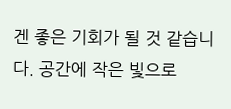겐 좋은 기회가 될 것 같습니다. 공간에 작은 빛으로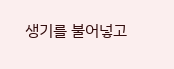생기를 불어넣고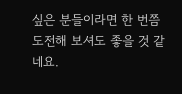싶은 분들이라면 한 번쯤 도전해 보셔도 좋을 것 같네요.